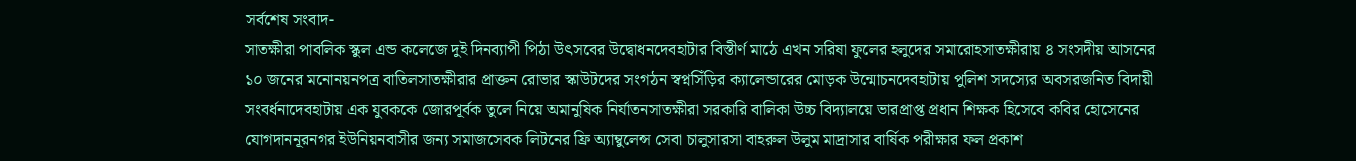সর্বশেষ সংবাদ-
সাতক্ষীরা পাবলিক স্কুল এন্ড কলেজে দুই দিনব্যাপী পিঠা উৎসবের উদ্বোধনদেবহাটার বিস্তীর্ণ মাঠে এখন সরিষা ফুলের হলুদের সমারোহসাতক্ষীরায় ৪ সংসদীয় আসনের ১০ জনের মনোনয়নপত্র বাতিলসাতক্ষীরার প্রাক্তন রোভার স্কাউটদের সংগঠন স্বপ্নসিঁড়ির ক্যালেন্ডারের মোড়ক উন্মোচনদেবহাটায় পুলিশ সদস্যের অবসরজনিত বিদায়ী সংবর্ধনাদেবহাটায় এক যুবককে জোরপূর্বক তুলে নিয়ে অমানুষিক নির্যাতনসাতক্ষীরা সরকারি বালিকা উচ্চ বিদ্যালয়ে ভারপ্রাপ্ত প্রধান শিক্ষক হিসেবে কবির হোসেনের যোগদাননূরনগর ইউনিয়নবাসীর জন্য সমাজসেবক লিটনের ফ্রি অ্যাম্বুলেন্স সেবা চালুসারসা বাহরুল উলুম মাদ্রাসার বার্ষিক পরীক্ষার ফল প্রকাশ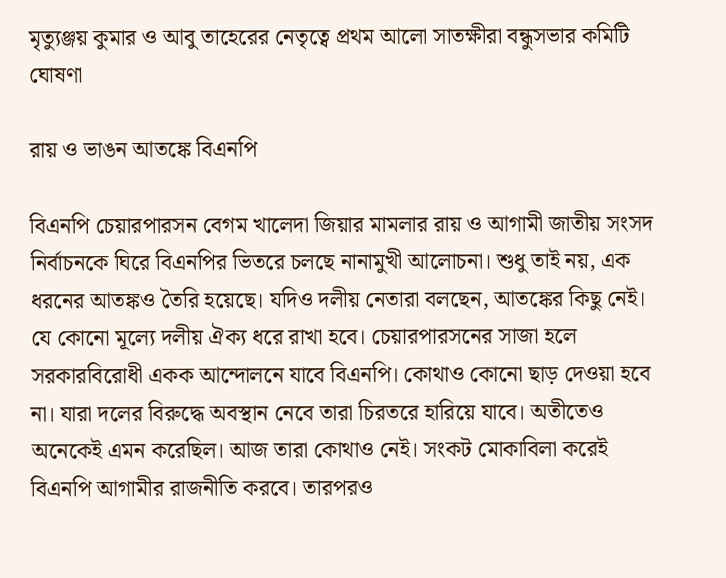মৃত্যুঞ্জয় কুমার ও আবু তাহেরের নেতৃত্বে প্রথম আলো সাতক্ষীরা বন্ধুসভার কমিটি ঘোষণা

রায় ও ভাঙন আতঙ্কে বিএনপি

বিএনপি চেয়ারপারসন বেগম খালেদা জিয়ার মামলার রায় ও আগামী জাতীয় সংসদ নির্বাচনকে ঘিরে বিএনপির ভিতরে চলছে নানামুখী আলোচনা। শুধু তাই নয়, এক ধরনের আতঙ্কও তৈরি হয়েছে। যদিও দলীয় নেতারা বলছেন, আতঙ্কের কিছু নেই। যে কোনো মূল্যে দলীয় ঐক্য ধরে রাখা হবে। চেয়ারপারসনের সাজা হলে সরকারবিরোধী একক আন্দোলনে যাবে বিএনপি। কোথাও কোনো ছাড় দেওয়া হবে না। যারা দলের বিরুদ্ধে অবস্থান নেবে তারা চিরতরে হারিয়ে যাবে। অতীতেও অনেকেই এমন করেছিল। আজ তারা কোথাও নেই। সংকট মোকাবিলা করেই বিএনপি আগামীর রাজনীতি করবে। তারপরও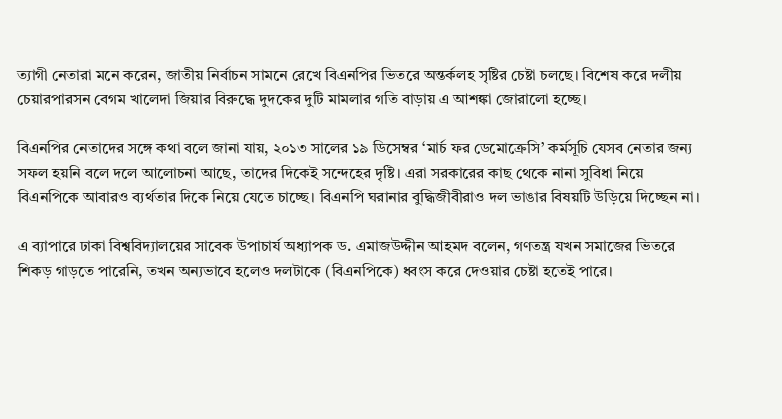ত্যাগী নেতারা মনে করেন, জাতীয় নির্বাচন সামনে রেখে বিএনপির ভিতরে অন্তর্কলহ সৃষ্টির চেষ্টা চলছে। বিশেষ করে দলীয় চেয়ারপারসন বেগম খালেদা জিয়ার বিরুদ্ধে দুদকের দুটি মামলার গতি বাড়ায় এ আশঙ্কা জোরালো হচ্ছে।

বিএনপির নেতাদের সঙ্গে কথা বলে জানা যায়, ২০১৩ সালের ১৯ ডিসেম্বর ‘মার্চ ফর ডেমোক্রেসি’ কর্মসূচি যেসব নেতার জন্য সফল হয়নি বলে দলে আলোচনা আছে, তাদের দিকেই সন্দেহের দৃষ্টি। এরা সরকারের কাছ থেকে নানা সুবিধা নিয়ে বিএনপিকে আবারও ব্যর্থতার দিকে নিয়ে যেতে চাচ্ছে। বিএনপি ঘরানার বুদ্ধিজীবীরাও দল ভাঙার বিষয়টি উড়িয়ে দিচ্ছেন না।

এ ব্যাপারে ঢাকা বিশ্ববিদ্যালয়ের সাবেক উপাচার্য অধ্যাপক ড. এমাজউদ্দীন আহমদ বলেন, গণতন্ত্র যখন সমাজের ভিতরে শিকড় গাড়তে পারেনি, তখন অন্যভাবে হলেও দলটাকে (বিএনপিকে) ধ্বংস করে দেওয়ার চেষ্টা হতেই পারে।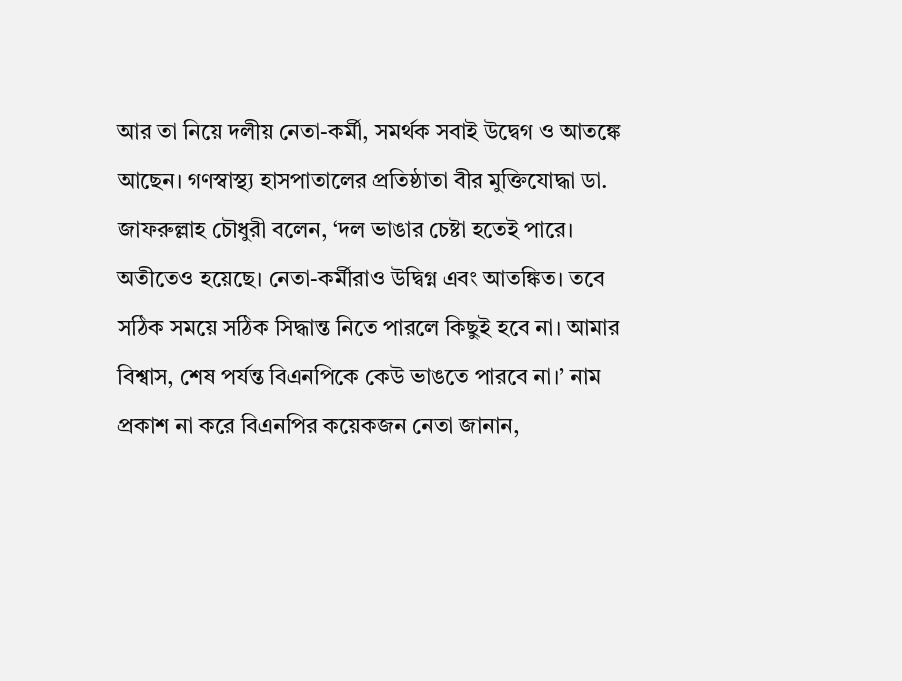আর তা নিয়ে দলীয় নেতা-কর্মী, সমর্থক সবাই উদ্বেগ ও আতঙ্কে আছেন। গণস্বাস্থ্য হাসপাতালের প্রতিষ্ঠাতা বীর মুক্তিযোদ্ধা ডা. জাফরুল্লাহ চৌধুরী বলেন, ‘দল ভাঙার চেষ্টা হতেই পারে। অতীতেও হয়েছে। নেতা-কর্মীরাও উদ্বিগ্ন এবং আতঙ্কিত। তবে সঠিক সময়ে সঠিক সিদ্ধান্ত নিতে পারলে কিছুই হবে না। আমার বিশ্বাস, শেষ পর্যন্ত বিএনপিকে কেউ ভাঙতে পারবে না।’ নাম প্রকাশ না করে বিএনপির কয়েকজন নেতা জানান,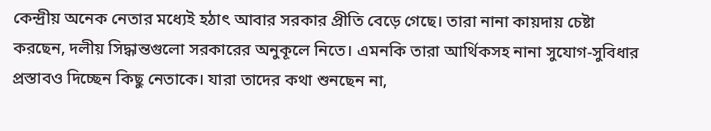কেন্দ্রীয় অনেক নেতার মধ্যেই হঠাৎ আবার সরকার প্রীতি বেড়ে গেছে। তারা নানা কায়দায় চেষ্টা করছেন, দলীয় সিদ্ধান্তগুলো সরকারের অনুকূলে নিতে। এমনকি তারা আর্থিকসহ নানা সুযোগ-সুবিধার প্রস্তাবও দিচ্ছেন কিছু নেতাকে। যারা তাদের কথা শুনছেন না,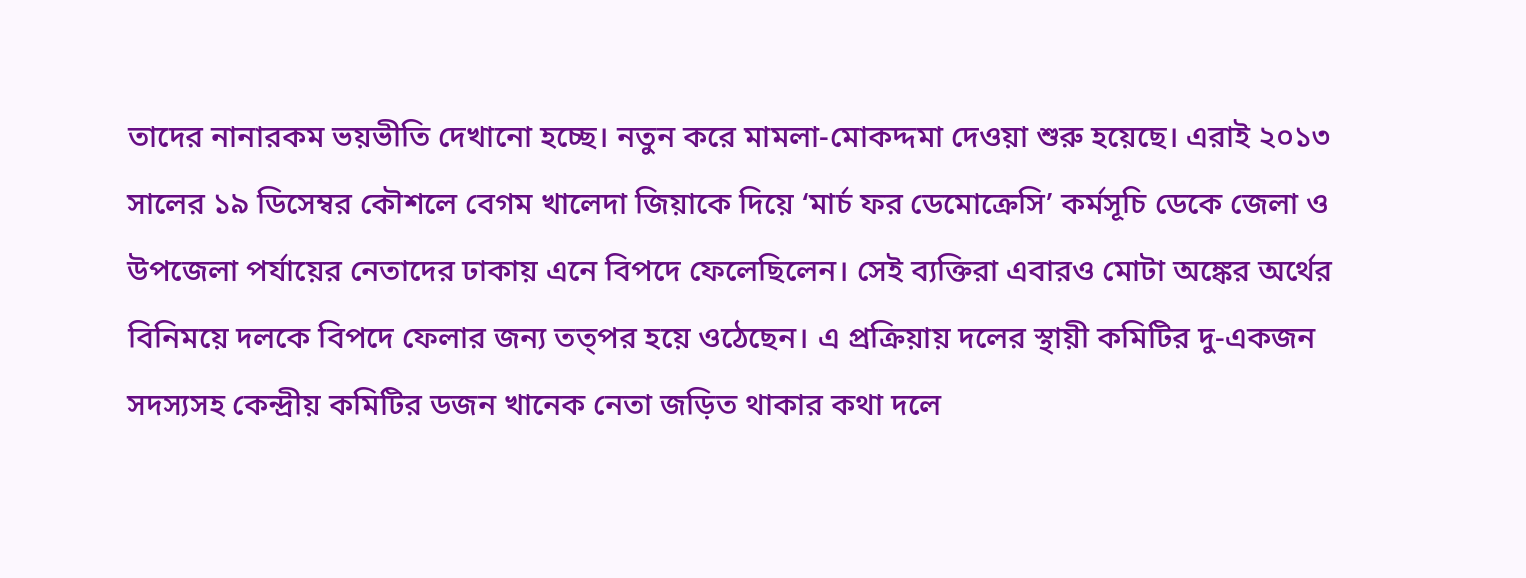তাদের নানারকম ভয়ভীতি দেখানো হচ্ছে। নতুন করে মামলা-মোকদ্দমা দেওয়া শুরু হয়েছে। এরাই ২০১৩ সালের ১৯ ডিসেম্বর কৌশলে বেগম খালেদা জিয়াকে দিয়ে ‘মার্চ ফর ডেমোক্রেসি’ কর্মসূচি ডেকে জেলা ও উপজেলা পর্যায়ের নেতাদের ঢাকায় এনে বিপদে ফেলেছিলেন। সেই ব্যক্তিরা এবারও মোটা অঙ্কের অর্থের বিনিময়ে দলকে বিপদে ফেলার জন্য তত্পর হয়ে ওঠেছেন। এ প্রক্রিয়ায় দলের স্থায়ী কমিটির দু-একজন সদস্যসহ কেন্দ্রীয় কমিটির ডজন খানেক নেতা জড়িত থাকার কথা দলে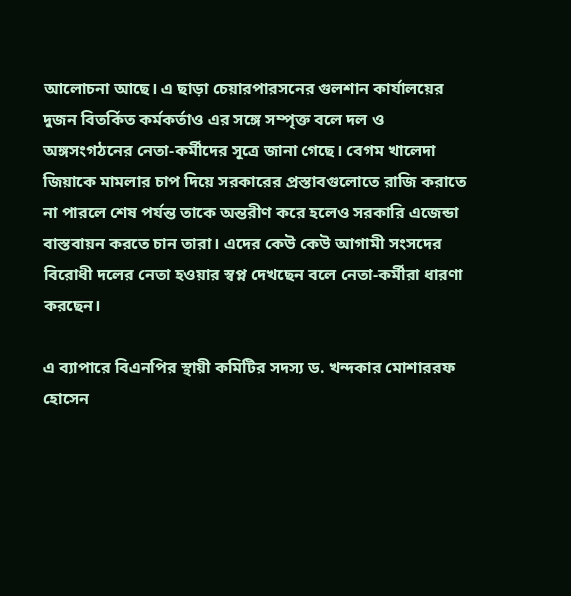আলোচনা আছে। এ ছাড়া চেয়ারপারসনের গুলশান কার্যালয়ের দুজন বিতর্কিত কর্মকর্তাও এর সঙ্গে সম্পৃক্ত বলে দল ও অঙ্গসংগঠনের নেতা-কর্মীদের সূত্রে জানা গেছে। বেগম খালেদা জিয়াকে মামলার চাপ দিয়ে সরকারের প্রস্তাবগুলোতে রাজি করাতে না পারলে শেষ পর্যন্ত তাকে অন্তরীণ করে হলেও সরকারি এজেন্ডা বাস্তবায়ন করতে চান তারা। এদের কেউ কেউ আগামী সংসদের বিরোধী দলের নেতা হওয়ার স্বপ্ন দেখছেন বলে নেতা-কর্মীরা ধারণা করছেন।

এ ব্যাপারে বিএনপির স্থায়ী কমিটির সদস্য ড. খন্দকার মোশাররফ হোসেন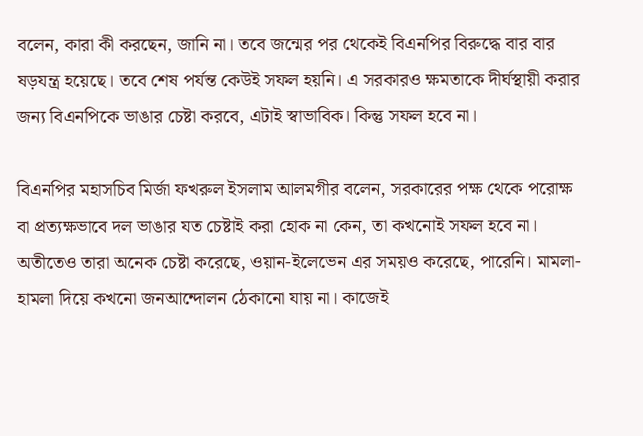বলেন, কারা কী করছেন, জানি না। তবে জন্মের পর থেকেই বিএনপির বিরুদ্ধে বার বার ষড়যন্ত্র হয়েছে। তবে শেষ পর্যন্ত কেউই সফল হয়নি। এ সরকারও ক্ষমতাকে দীর্ঘস্থায়ী করার জন্য বিএনপিকে ভাঙার চেষ্টা করবে, এটাই স্বাভাবিক। কিন্তু সফল হবে না।

বিএনপির মহাসচিব মির্জা ফখরুল ইসলাম আলমগীর বলেন, সরকারের পক্ষ থেকে পরোক্ষ বা প্রত্যক্ষভাবে দল ভাঙার যত চেষ্টাই করা হোক না কেন, তা কখনোই সফল হবে না। অতীতেও তারা অনেক চেষ্টা করেছে, ওয়ান-ইলেভেন এর সময়ও করেছে, পারেনি। মামলা-হামলা দিয়ে কখনো জনআন্দোলন ঠেকানো যায় না। কাজেই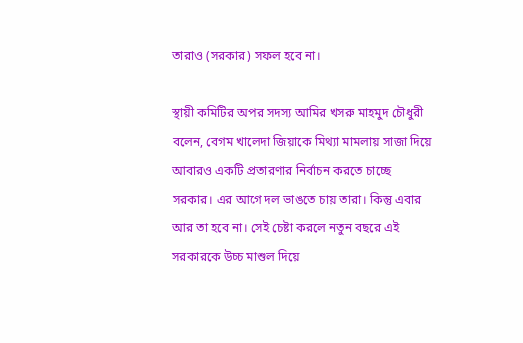তারাও (সরকার) সফল হবে না।

স্থায়ী কমিটির অপর সদস্য আমির খসরু মাহমুদ চৌধুরী বলেন, বেগম খালেদা জিয়াকে মিথ্যা মামলায় সাজা দিয়ে আবারও একটি প্রতারণার নির্বাচন করতে চাচ্ছে সরকার। এর আগে দল ভাঙতে চায় তারা। কিন্তু এবার আর তা হবে না। সেই চেষ্টা করলে নতুন বছরে এই সরকারকে উচ্চ মাশুল দিয়ে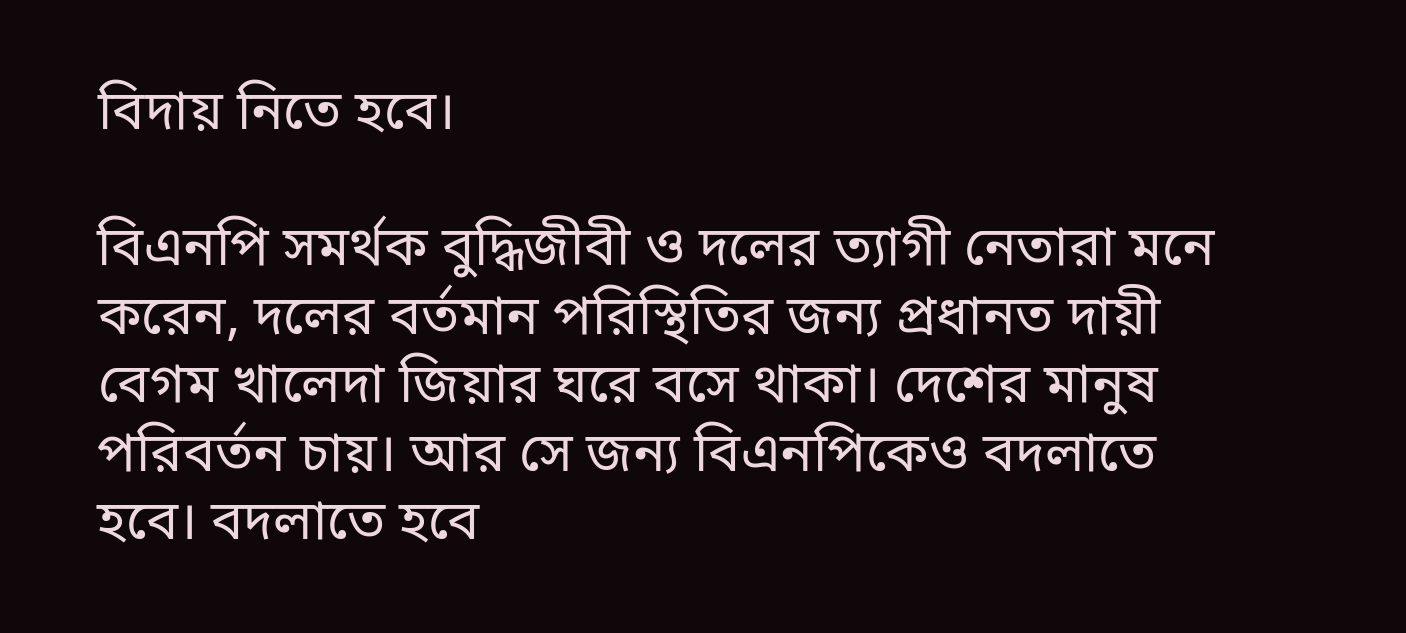বিদায় নিতে হবে।

বিএনপি সমর্থক বুদ্ধিজীবী ও দলের ত্যাগী নেতারা মনে করেন, দলের বর্তমান পরিস্থিতির জন্য প্রধানত দায়ী বেগম খালেদা জিয়ার ঘরে বসে থাকা। দেশের মানুষ পরিবর্তন চায়। আর সে জন্য বিএনপিকেও বদলাতে হবে। বদলাতে হবে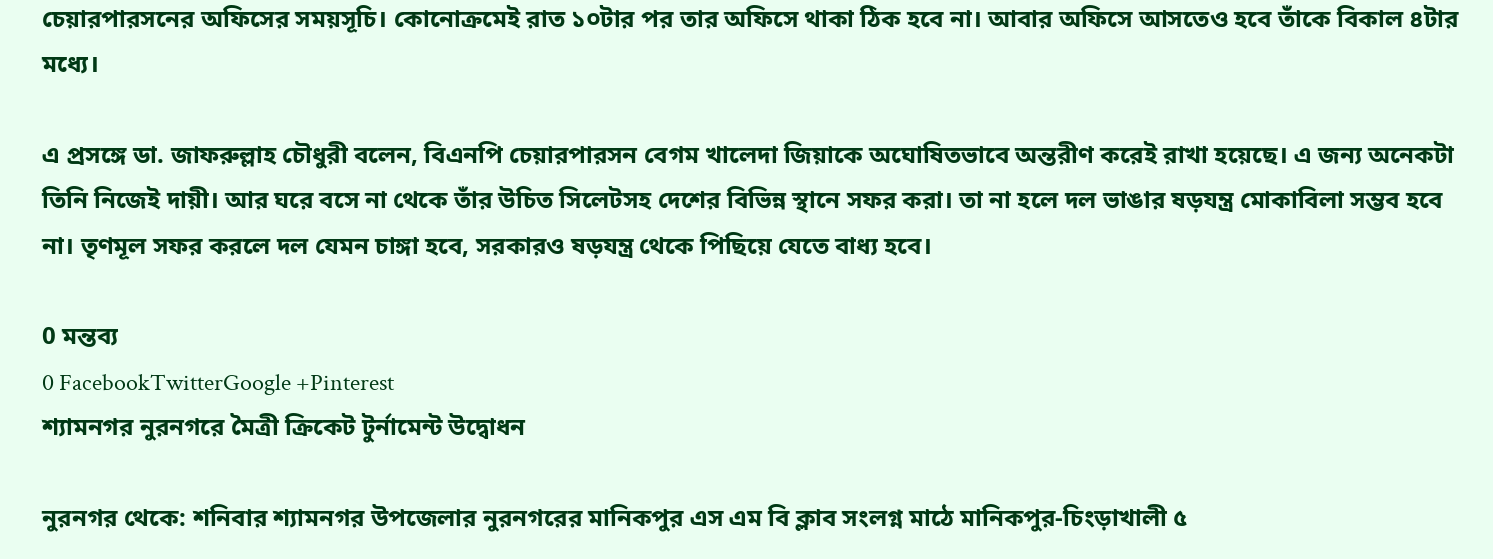চেয়ারপারসনের অফিসের সময়সূচি। কোনোক্রমেই রাত ১০টার পর তার অফিসে থাকা ঠিক হবে না। আবার অফিসে আসতেও হবে তাঁকে বিকাল ৪টার মধ্যে।

এ প্রসঙ্গে ডা. জাফরুল্লাহ চৌধুরী বলেন, বিএনপি চেয়ারপারসন বেগম খালেদা জিয়াকে অঘোষিতভাবে অন্তরীণ করেই রাখা হয়েছে। এ জন্য অনেকটা তিনি নিজেই দায়ী। আর ঘরে বসে না থেকে তাঁর উচিত সিলেটসহ দেশের বিভিন্ন স্থানে সফর করা। তা না হলে দল ভাঙার ষড়যন্ত্র মোকাবিলা সম্ভব হবে না। তৃণমূল সফর করলে দল যেমন চাঙ্গা হবে, সরকারও ষড়যন্ত্র থেকে পিছিয়ে যেতে বাধ্য হবে।

0 মন্তব্য
0 FacebookTwitterGoogle +Pinterest
শ্যামনগর নুরনগরে মৈত্রী ক্রিকেট টুর্নামেন্ট উদ্বোধন

নুরনগর থেকে: শনিবার শ্যামনগর উপজেলার নুরনগরের মানিকপুর এস এম বি ক্লাব সংলগ্ন মাঠে মানিকপুর-চিংড়াখালী ৫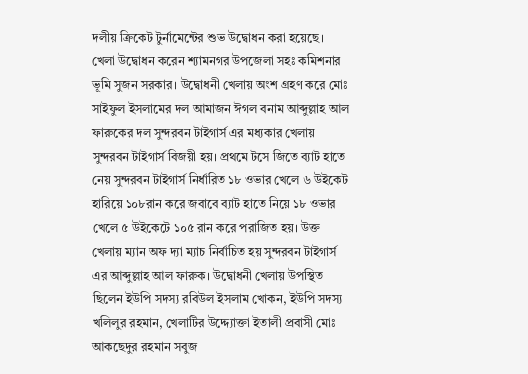দলীয় ক্রিকেট টুর্নামেন্টের শুভ উদ্বোধন করা হয়েছে। খেলা উদ্বোধন করেন শ্যামনগর উপজেলা সহঃ কমিশনার ভূমি সুজন সরকার। উদ্বোধনী খেলায় অংশ গ্রহণ করে মোঃ সাইফুল ইসলামের দল আমাজন ঈগল বনাম আব্দুল্লাহ আল ফারুকের দল সুন্দরবন টাইগার্স এর মধ্যকার খেলায় সুন্দরবন টাইগার্স বিজয়ী হয়। প্রথমে টসে জিতে ব্যাট হাতে নেয় সুন্দরবন টাইগার্স নির্ধারিত ১৮ ওভার খেলে ৬ উইকেট হারিয়ে ১০৮রান করে জবাবে ব্যাট হাতে নিয়ে ১৮ ওভার খেলে ৫ উইকেটে ১০৫ রান করে পরাজিত হয়। উক্ত খেলায় ম্যান অফ দ্যা ম্যাচ নির্বাচিত হয় সুন্দরবন টাইগার্স এর আব্দুল্লাহ আল ফারুক। উদ্বোধনী খেলায় উপস্থিত ছিলেন ইউপি সদস্য রবিউল ইসলাম খোকন, ইউপি সদস্য খলিলুর রহমান, খেলাটির উদ্দ্যোক্তা ইতালী প্রবাসী মোঃ আকছেদুর রহমান সবুজ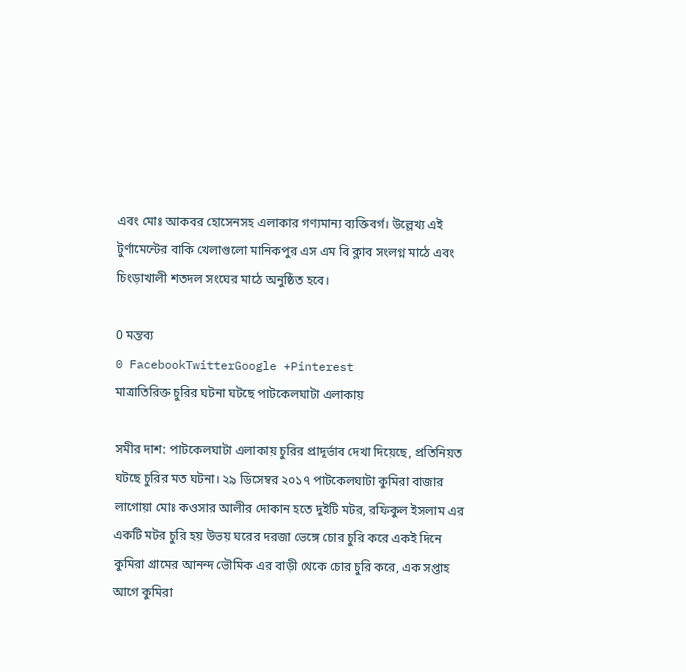এবং মোঃ আকবর হোসেনসহ এলাকার গণ্যমান্য ব্যক্তিবর্গ। উল্লেখ্য এই টুর্ণামেন্টের বাকি খেলাগুলো মানিকপুর এস এম বি ক্লাব সংলগ্ন মাঠে এবং চিংড়াখালী শতদল সংঘের মাঠে অনুষ্ঠিত হবে।

0 মন্তব্য
0 FacebookTwitterGoogle +Pinterest
মাত্রাতিরিক্ত চুরির ঘটনা ঘটছে পাটকেলঘাটা এলাকায়

সমীর দাশ: পাটকেলঘাটা এলাকায় চুরির প্রাদূর্ভাব দেখা দিয়েছে, প্রতিনিয়ত ঘটছে চুরির মত ঘটনা। ২৯ ডিসেম্বর ২০১৭ পাটকেলঘাটা কুমিরা বাজার লাগোয়া মোঃ কওসার আলীর দোকান হতে দুইটি মটর, রফিকুল ইসলাম এর একটি মটর চুরি হয় উভয় ঘরের দরজা ভেঙ্গে চোর চুরি করে একই দিনে কুমিরা গ্রামের আনন্দ ভৌমিক এর বাড়ী থেকে চোর চুরি করে, এক সপ্তাহ আগে কুমিরা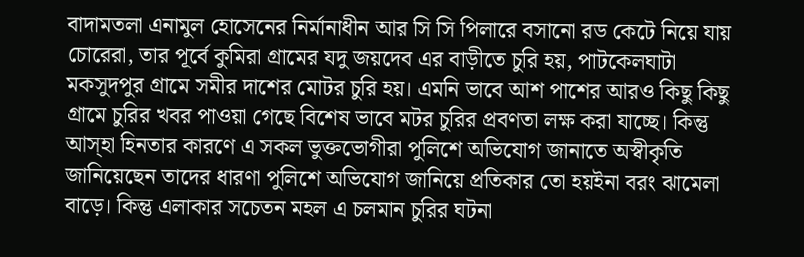বাদামতলা এনামুল হোসেনের নির্মানাধীন আর সি সি পিলারে বসানো রড কেটে নিয়ে যায় চোরেরা, তার পূর্বে কুমিরা গ্রামের যদু জয়দেব এর বাড়ীতে চুরি হয়, পাটকেলঘাটা মকসুদপুর গ্রামে সমীর দাশের মোটর চুরি হয়। এমনি ভাবে আশ পাশের আরও কিছু কিছু গ্রামে চুরির খবর পাওয়া গেছে বিশেষ ভাবে মটর চুরির প্রবণতা লক্ষ করা যাচ্ছে। কিন্তু আস্হা হিনতার কারণে এ সকল ভুক্তভোগীরা পুলিশে অভিযোগ জানাতে অস্বীকৃতি জানিয়েছেন তাদের ধারণা পুলিশে অভিযোগ জানিয়ে প্রতিকার তো হয়ইনা বরং ঝামেলা বাড়ে। কিন্তু এলাকার সচেতন মহল এ চলমান চুরির ঘটনা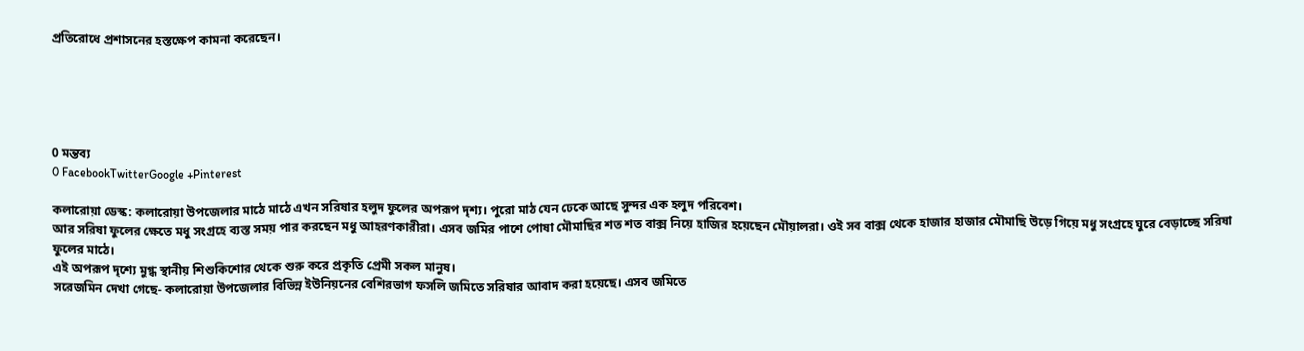প্রতিরোধে প্রশাসনের হস্তক্ষেপ কামনা করেছেন।





0 মন্তব্য
0 FacebookTwitterGoogle +Pinterest

কলারোয়া ডেস্ক: কলারোয়া উপজেলার মাঠে মাঠে এখন সরিষার হলুদ ফুলের অপরূপ দৃশ্য। পুরো মাঠ যেন ঢেকে আছে সুন্দর এক হলুদ পরিবেশ।
আর সরিষা ফুলের ক্ষেতে মধু সংগ্রহে ব্যস্ত সময় পার করছেন মধু আহরণকারীরা। এসব জমির পাশে পোষা মৌমাছির শত শত বাক্স নিয়ে হাজির হয়েছেন মৌয়ালরা। ওই সব বাক্স থেকে হাজার হাজার মৌমাছি উড়ে গিয়ে মধু সংগ্রহে ঘুরে বেড়াচ্ছে সরিষা ফুলের মাঠে।
এই অপরূপ দৃশ্যে মুগ্ধ স্থানীয় শিশুকিশোর থেকে শুরু করে প্রকৃতি প্রেমী সকল মানুষ।
সরেজমিন দেখা গেছে- কলারোয়া উপজেলার বিভিন্ন ইউনিয়নের বেশিরভাগ ফসলি জমিতে সরিষার আবাদ করা হয়েছে। এসব জমিতে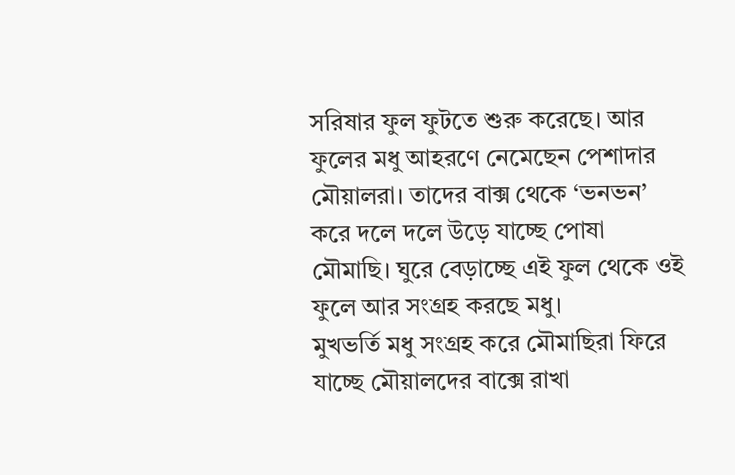সরিষার ফুল ফুটতে শুরু করেছে। আর ফুলের মধু আহরণে নেমেছেন পেশাদার মৌয়ালরা। তাদের বাক্স থেকে ‘ভনভন’ করে দলে দলে উড়ে যাচ্ছে পোষা মৌমাছি। ঘুরে বেড়াচ্ছে এই ফুল থেকে ওই ফুলে আর সংগ্রহ করছে মধু।
মুখভর্তি মধু সংগ্রহ করে মৌমাছিরা ফিরে যাচ্ছে মৌয়ালদের বাক্সে রাখা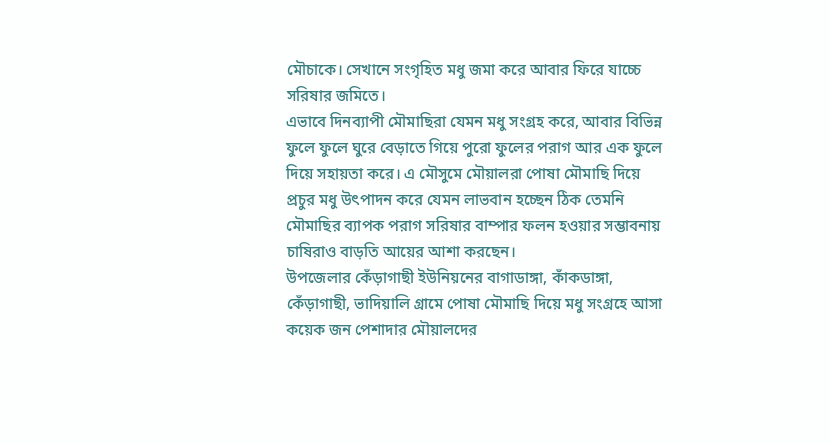মৌচাকে। সেখানে সংগৃহিত মধু জমা করে আবার ফিরে যাচ্চে সরিষার জমিতে।
এভাবে দিনব্যাপী মৌমাছিরা যেমন মধু সংগ্রহ করে, আবার বিভিন্ন ফুলে ফুলে ঘুরে বেড়াতে গিয়ে পুরো ফুলের পরাগ আর এক ফুলে দিয়ে সহায়তা করে। এ মৌসুমে মৌয়ালরা পোষা মৌমাছি দিয়ে প্রচুর মধু উৎপাদন করে যেমন লাভবান হচ্ছেন ঠিক তেমনি মৌমাছির ব্যাপক পরাগ সরিষার বাম্পার ফলন হওয়ার সম্ভাবনায় চাষিরাও বাড়তি আয়ের আশা করছেন।
উপজেলার কেঁড়াগাছী ইউনিয়নের বাগাডাঙ্গা, কাঁকডাঙ্গা, কেঁড়াগাছী, ভাদিয়ালি গ্রামে পোষা মৌমাছি দিয়ে মধু সংগ্রহে আসা কয়েক জন পেশাদার মৌয়ালদের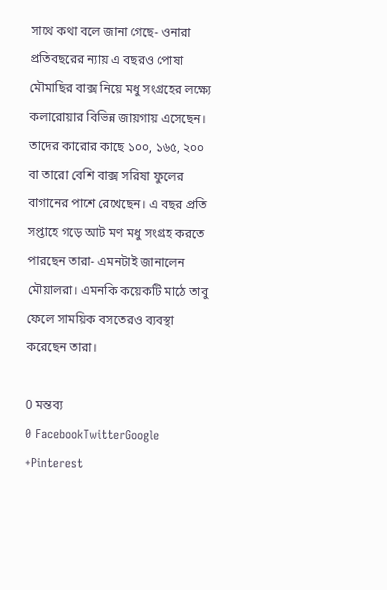সাথে কথা বলে জানা গেছে- ওনারা প্রতিবছরের ন্যায় এ বছরও পোষা মৌমাছির বাক্স নিয়ে মধু সংগ্রহের লক্ষ্যে কলারোয়ার বিভিন্ন জায়গায় এসেছেন। তাদের কারোর কাছে ১০০, ১৬৫, ২০০ বা তারো বেশি বাক্স সরিষা ফুলের বাগানের পাশে রেখেছেন। এ বছর প্রতি সপ্তাহে গড়ে আট মণ মধু সংগ্রহ করতে পারছেন তারা- এমনটাই জানালেন মৌয়ালরা। এমনকি কয়েকটি মাঠে তাবু ফেলে সাময়িক বসতেরও ব্যবস্থা করেছেন তারা।

0 মন্তব্য
0 FacebookTwitterGoogle +Pinterest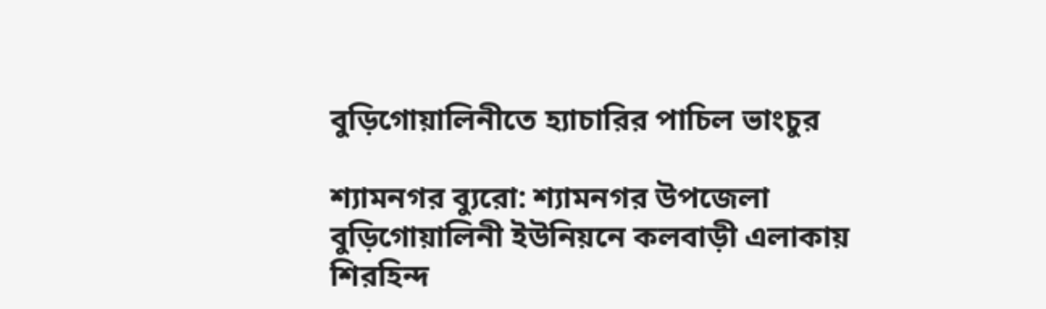বুড়িগোয়ালিনীতে হ্যাচারির পাচিল ভাংচুর

শ্যামনগর ব্যুরো: শ্যামনগর উপজেলা বুড়িগোয়ালিনী ইউনিয়নে কলবাড়ী এলাকায় শিরহিন্দ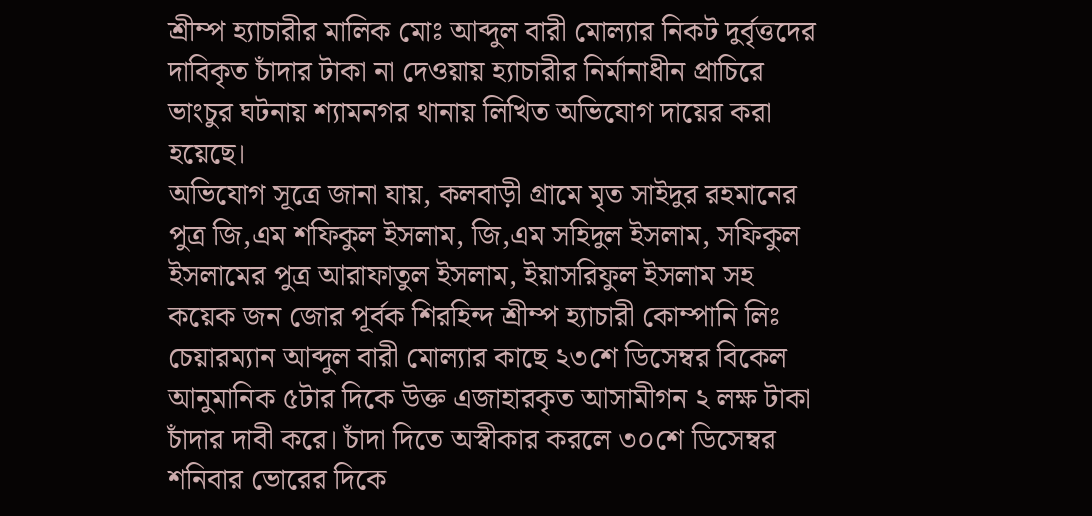শ্রীম্প হ্যাচারীর মালিক মোঃ আব্দুল বারী মোল্যার নিকট দুর্বৃত্তদের দাবিকৃত চাঁদার টাকা না দেওয়ায় হ্যাচারীর নির্মানাধীন প্রাচিরে ভাংচুর ঘটনায় শ্যামনগর থানায় লিখিত অভিযোগ দায়ের করা হয়েছে।
অভিযোগ সূত্রে জানা যায়, কলবাড়ী গ্রামে মৃত সাইদুর রহমানের পুত্র জি,এম শফিকুল ইসলাম, জি,এম সহিদুল ইসলাম, সফিকুল ইসলামের পুত্র আরাফাতুল ইসলাম, ইয়াসরিফুল ইসলাম সহ কয়েক জন জোর পূর্বক শিরহিন্দ শ্রীম্প হ্যাচারী কোম্পানি লিঃ চেয়ারম্যান আব্দুল বারী মোল্যার কাছে ২৩শে ডিসেম্বর বিকেল আনুমানিক ৫টার দিকে উক্ত এজাহারকৃত আসামীগন ২ লক্ষ টাকা চাঁদার দাবী করে। চাঁদা দিতে অস্বীকার করলে ৩০শে ডিসেম্বর শনিবার ভোরের দিকে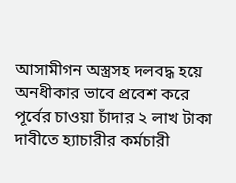আসামীগন অস্ত্রসহ দলবদ্ধ হয়ে অনধীকার ভাবে প্রবেশ করে পূর্বের চাওয়া চাঁদার ২ লাখ টাকা দাবীতে হ্যাচারীর কর্মচারী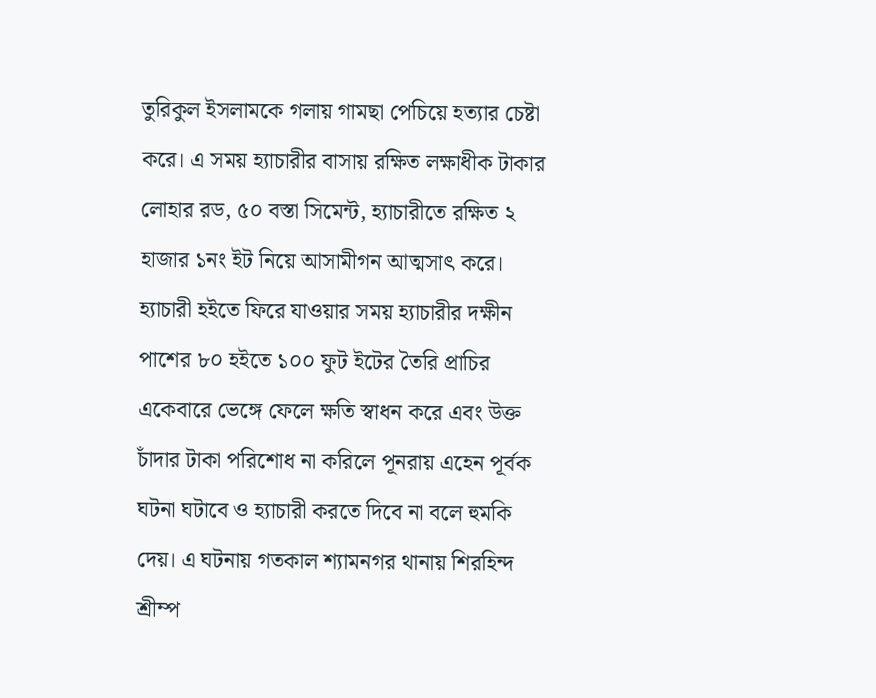তুরিকুল ইসলামকে গলায় গামছা পেচিয়ে হত্যার চেষ্টা করে। এ সময় হ্যাচারীর বাসায় রক্ষিত লক্ষাধীক টাকার লোহার রড, ৫০ বস্তা সিমেন্ট, হ্যাচারীতে রক্ষিত ২ হাজার ১নং ইট নিয়ে আসামীগন আত্মসাৎ করে। হ্যাচারী হইতে ফিরে যাওয়ার সময় হ্যাচারীর দক্ষীন পাশের ৮০ হইতে ১০০ ফুট ইটের তৈরি প্রাচির একেবারে ভেঙ্গে ফেলে ক্ষতি স্বাধন করে এবং উক্ত চাঁদার টাকা পরিশোধ না করিলে পূনরায় এহেন পূর্বক ঘটনা ঘটাবে ও হ্যাচারী করতে দিবে না বলে হুমকি দেয়। এ ঘটনায় গতকাল শ্যামনগর থানায় শিরহিন্দ শ্রীম্প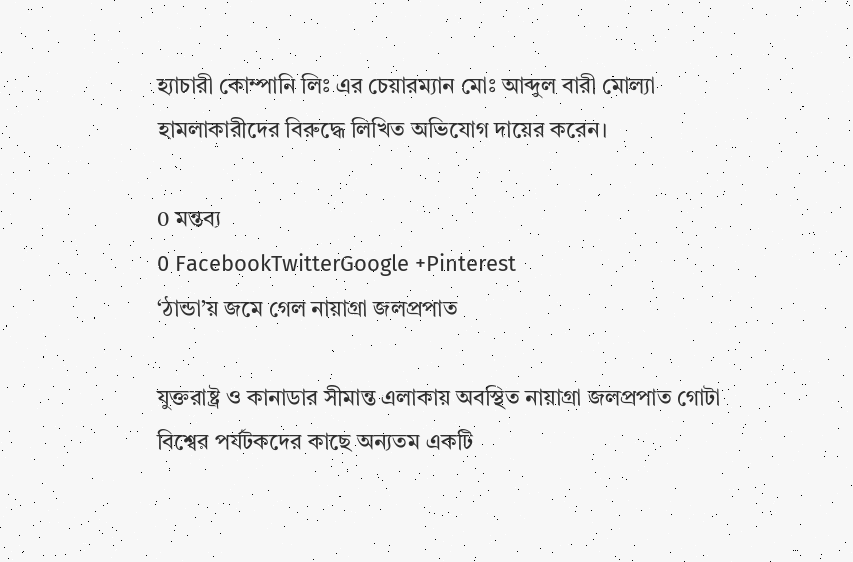হ্যাচারী কোম্পানি লিঃ এর চেয়ারম্যান মোঃ আব্দুল বারী মোল্যা হামলাকারীদের বিরুদ্ধে লিখিত অভিযোগ দায়ের করেন।

0 মন্তব্য
0 FacebookTwitterGoogle +Pinterest
‘ঠান্ডা’য় জমে গেল নায়াগ্রা জলপ্রপাত

যুক্তরাষ্ট্র ও কানাডার সীমান্ত এলাকায় অবস্থিত নায়াগ্রা জলপ্রপাত গোটা বিশ্বের পর্যটকদের কাছে অন্যতম একটি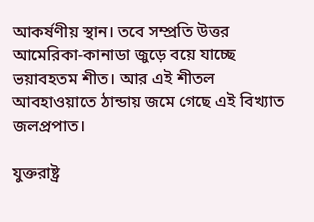আকর্ষণীয় স্থান। তবে সম্প্রতি উত্তর আমেরিকা-কানাডা জুড়ে বয়ে যাচ্ছে ভয়াবহতম শীত। আর এই শীতল আবহাওয়াতে ঠান্ডায় জমে গেছে এই বিখ্যাত জলপ্রপাত।

যুক্তরাষ্ট্র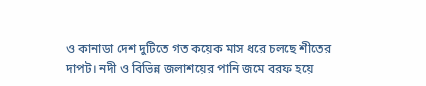ও কানাডা দেশ দুটিতে গত কয়েক মাস ধরে চলছে শীতের দাপট। নদী ও বিভিন্ন জলাশয়ের পানি জমে বরফ হয়ে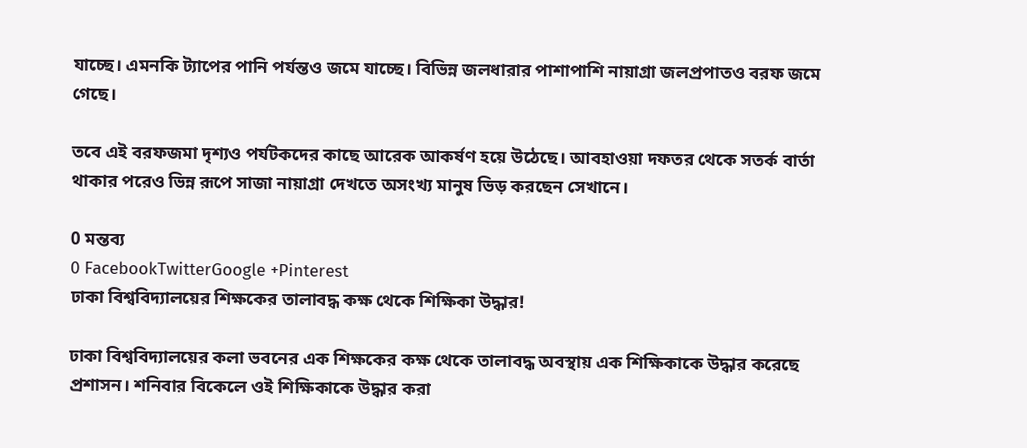যাচ্ছে। এমনকি ট্যাপের পানি পর্যন্তও জমে যাচ্ছে। বিভিন্ন জলধারার পাশাপাশি নায়াগ্রা জলপ্রপাতও বরফ জমে গেছে।

তবে এই বরফজমা দৃশ্যও পর্যটকদের কাছে আরেক আকর্ষণ হয়ে উঠেছে। আবহাওয়া দফতর থেকে সতর্ক বার্তা থাকার পরেও ভিন্ন রূপে সাজা নায়াগ্রা দেখতে অসংখ্য মানুষ ভিড় করছেন সেখানে।

0 মন্তব্য
0 FacebookTwitterGoogle +Pinterest
ঢাকা বিশ্ববিদ্যালয়ের শিক্ষকের তালাবদ্ধ কক্ষ থেকে শিক্ষিকা উদ্ধার!

ঢাকা বিশ্ববিদ্যালয়ের কলা ভবনের এক শিক্ষকের কক্ষ থেকে তালাবদ্ধ অবস্থায় এক শিক্ষিকাকে উদ্ধার করেছে প্রশাসন। শনিবার বিকেলে ওই শিক্ষিকাকে উদ্ধার করা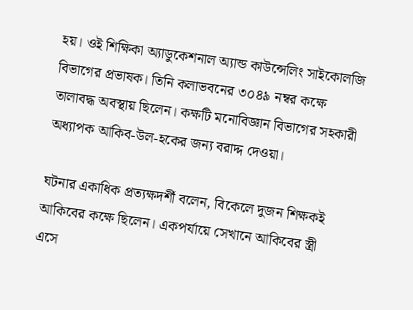হয়। ওই শিক্ষিকা অ্যাডুকেশনাল অ্যান্ড কাউন্সেলিং সাইকোলজি বিভাগের প্রভাষক। তিনি কলাভবনের ৩০৪৯ নম্বর কক্ষে তালাবদ্ধ অবস্থায় ছিলেন। কক্ষটি মনোবিজ্ঞান বিভাগের সহকারী অধ্যাপক আকিব-উল-হকের জন্য বরাদ্দ দেওয়া।

ঘটনার একাধিক প্রত্যক্ষদর্শী বলেন, বিকেলে দুজন শিক্ষকই আকিবের কক্ষে ছিলেন। একপর্যায়ে সেখানে আকিবের স্ত্রী এসে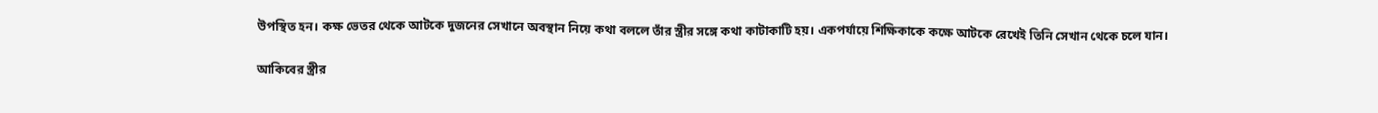উপস্থিত হন। কক্ষ ভেতর থেকে আটকে দুজনের সেখানে অবস্থান নিয়ে কথা বললে তাঁর স্ত্রীর সঙ্গে কথা কাটাকাটি হয়। একপর্যায়ে শিক্ষিকাকে কক্ষে আটকে রেখেই তিনি সেখান থেকে চলে যান।

আকিবের স্ত্রীর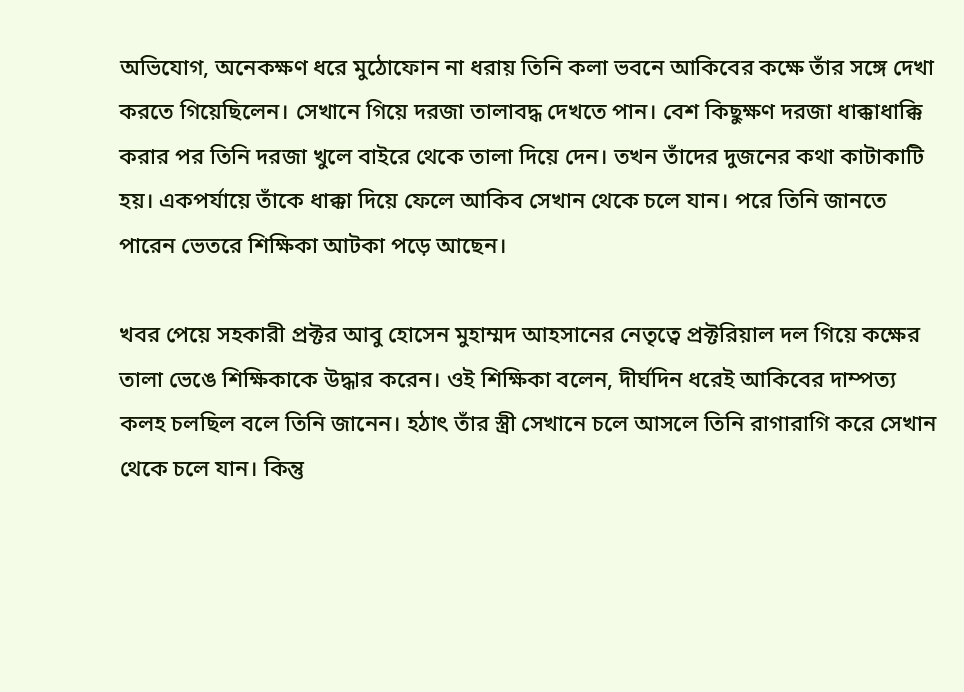অভিযোগ, অনেকক্ষণ ধরে মুঠোফোন না ধরায় তিনি কলা ভবনে আকিবের কক্ষে তাঁর সঙ্গে দেখা করতে গিয়েছিলেন। সেখানে গিয়ে দরজা তালাবদ্ধ দেখতে পান। বেশ কিছুক্ষণ দরজা ধাক্কাধাক্কি করার পর তিনি দরজা খুলে বাইরে থেকে তালা দিয়ে দেন। তখন তাঁদের দুজনের কথা কাটাকাটি হয়। একপর্যায়ে তাঁকে ধাক্কা দিয়ে ফেলে আকিব সেখান থেকে চলে যান। পরে তিনি জানতে পারেন ভেতরে শিক্ষিকা আটকা পড়ে আছেন।

খবর পেয়ে সহকারী প্রক্টর আবু হোসেন মুহাম্মদ আহসানের নেতৃত্বে প্রক্টরিয়াল দল গিয়ে কক্ষের তালা ভেঙে শিক্ষিকাকে উদ্ধার করেন। ওই শিক্ষিকা বলেন, দীর্ঘদিন ধরেই আকিবের দাম্পত্য কলহ চলছিল বলে তিনি জানেন। হঠাৎ তাঁর স্ত্রী সেখানে চলে আসলে তিনি রাগারাগি করে সেখান থেকে চলে যান। কিন্তু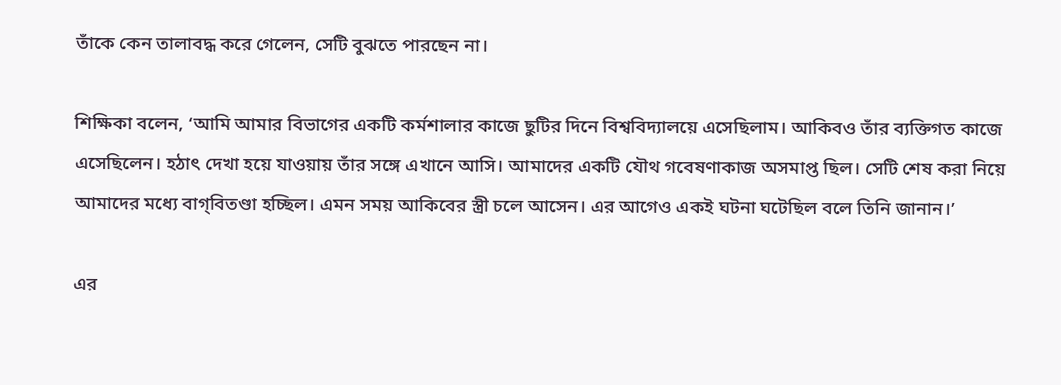তাঁকে কেন তালাবদ্ধ করে গেলেন, সেটি বুঝতে পারছেন না।

শিক্ষিকা বলেন, ‘আমি আমার বিভাগের একটি কর্মশালার কাজে ছুটির দিনে বিশ্ববিদ্যালয়ে এসেছিলাম। আকিবও তাঁর ব্যক্তিগত কাজে এসেছিলেন। হঠাৎ দেখা হয়ে যাওয়ায় তাঁর সঙ্গে এখানে আসি। আমাদের একটি যৌথ গবেষণাকাজ অসমাপ্ত ছিল। সেটি শেষ করা নিয়ে আমাদের মধ্যে বাগ্‌বিতণ্ডা হচ্ছিল। এমন সময় আকিবের স্ত্রী চলে আসেন। এর আগেও একই ঘটনা ঘটেছিল বলে তিনি জানান।’

এর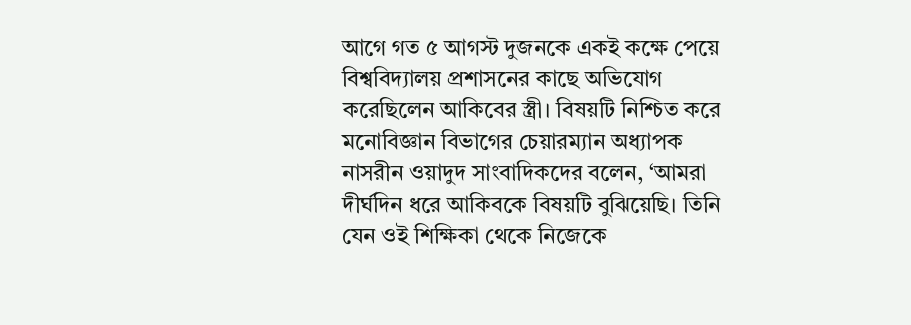আগে গত ৫ আগস্ট দুজনকে একই কক্ষে পেয়ে বিশ্ববিদ্যালয় প্রশাসনের কাছে অভিযোগ করেছিলেন আকিবের স্ত্রী। বিষয়টি নিশ্চিত করে মনোবিজ্ঞান বিভাগের চেয়ারম্যান অধ্যাপক নাসরীন ওয়াদুদ সাংবাদিকদের বলেন, ‘আমরা দীর্ঘদিন ধরে আকিবকে বিষয়টি বুঝিয়েছি। তিনি যেন ওই শিক্ষিকা থেকে নিজেকে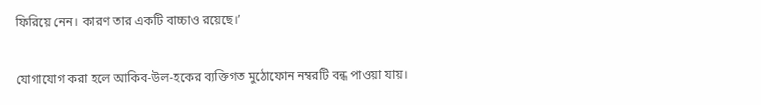ফিরিয়ে নেন। কারণ তার একটি বাচ্চাও রয়েছে।’

যোগাযোগ করা হলে আকিব-উল-হকের ব্যক্তিগত মুঠোফোন নম্বরটি বন্ধ পাওয়া যায়।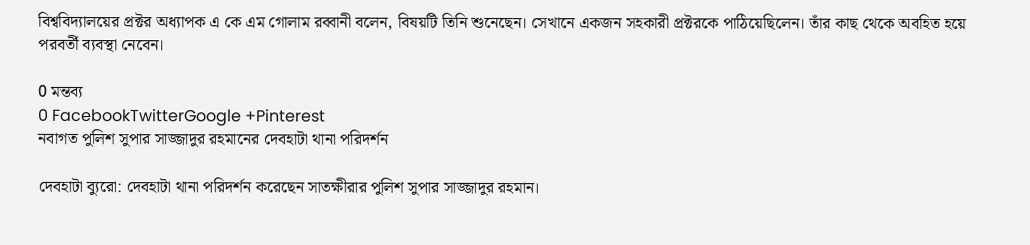বিশ্ববিদ্যালয়ের প্রক্টর অধ্যাপক এ কে এম গোলাম রব্বানী বলেন, বিষয়টি তিনি শুনেছেন। সেখানে একজন সহকারী প্রক্টরকে পাঠিয়েছিলেন। তাঁর কাছ থেকে অবহিত হয়ে পরবর্তী ব্যবস্থা নেবেন।

0 মন্তব্য
0 FacebookTwitterGoogle +Pinterest
নবাগত পুলিশ সুপার সাজ্জাদুর রহমানের দেবহাটা থানা পরিদর্শন

দেবহাটা ব্যুরো: দেবহাটা থানা পরিদর্শন করেছেন সাতক্ষীরার পুলিশ সুপার সাজ্জাদুর রহমান।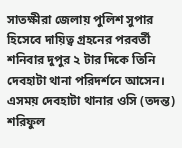সাতক্ষীরা জেলায় পুলিশ সুপার হিসেবে দায়িত্ব গ্রহনের পরবর্তী শনিবার দুপুর ২ টার দিকে তিনি দেবহাটা থানা পরিদর্শনে আসেন। এসময় দেবহাটা থানার ওসি (তদন্ত) শরিফুল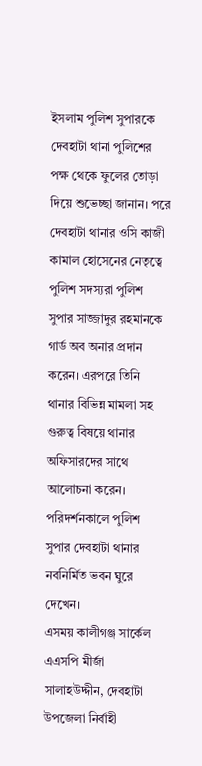ইসলাম পুলিশ সুপারকে দেবহাটা থানা পুলিশের পক্ষ থেকে ফুলের তোড়া দিয়ে শুভেচ্ছা জানান। পরে দেবহাটা থানার ওসি কাজী কামাল হোসেনের নেতৃত্বে পুলিশ সদস্যরা পুলিশ সুপার সাজ্জাদুর রহমানকে গার্ড অব অনার প্রদান করেন। এরপরে তিনি থানার বিভিন্ন মামলা সহ গুরুত্ব বিষয়ে থানার অফিসারদের সাথে আলোচনা করেন। পরিদর্শনকালে পুলিশ সুপার দেবহাটা থানার নবনির্মিত ভবন ঘুরে দেখেন।
এসময় কালীগঞ্জ সার্কেল এএসপি মীর্জা সালাহউদ্দীন, দেবহাটা উপজেলা নির্বাহী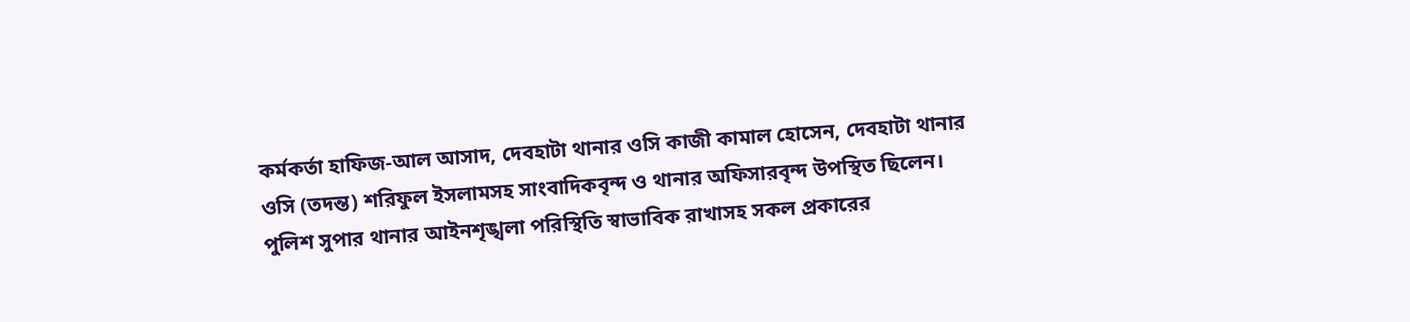কর্মকর্তা হাফিজ-আল আসাদ, দেবহাটা থানার ওসি কাজী কামাল হোসেন, দেবহাটা থানার ওসি (তদন্ত) শরিফুল ইসলামসহ সাংবাদিকবৃন্দ ও থানার অফিসারবৃন্দ উপস্থিত ছিলেন। পুলিশ সুপার থানার আইনশৃঙ্খলা পরিস্থিতি স্বাভাবিক রাখাসহ সকল প্রকারের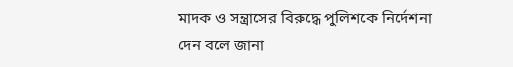মাদক ও সন্ত্রাসের বিরুদ্ধে পুলিশকে নির্দেশনা দেন বলে জানা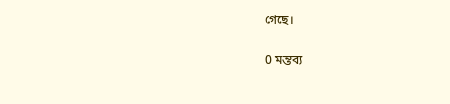গেছে।

0 মন্তব্য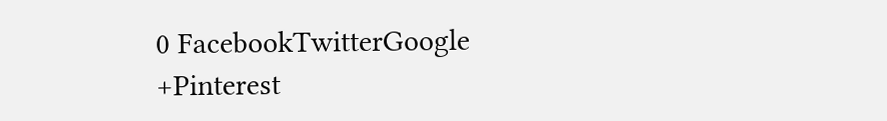0 FacebookTwitterGoogle +Pinterest